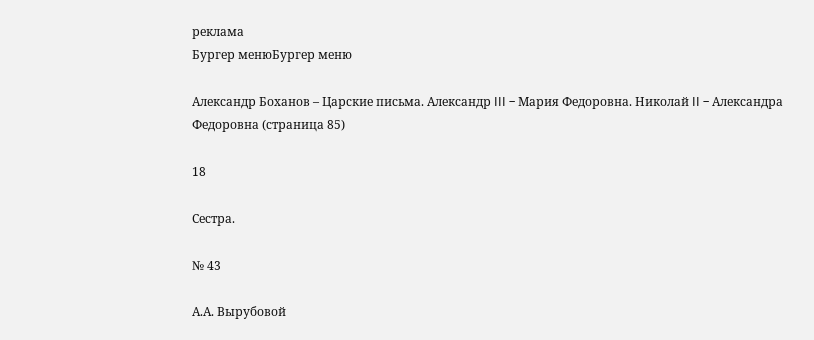реклама
Бургер менюБургер меню

Александр Боханов – Царские письма. Александр III – Мария Федоровна. Николай II – Александра Федоровна (страница 85)

18

Сестра.

№ 43

А.А. Вырубовой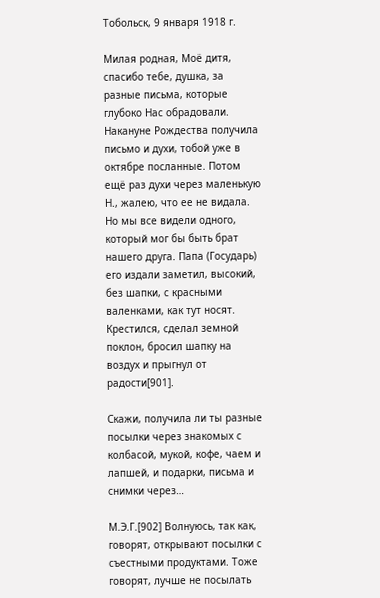Тобольск, 9 января 1918 г.

Милая родная, Моё дитя, спасибо тебе, душка, за разные письма, которые глубоко Нас обрадовали. Накануне Рождества получила письмо и духи, тобой уже в октябре посланные. Потом ещё раз духи через маленькую Н., жалею, что ее не видала. Но мы все видели одного, который мог бы быть брат нашего друга. Папа (Государь) его издали заметил, высокий, без шапки, с красными валенками, как тут носят. Крестился, сделал земной поклон, бросил шапку на воздух и прыгнул от радости[901].

Скажи, получила ли ты разные посылки через знакомых с колбасой, мукой, кофе, чаем и лапшей, и подарки, письма и снимки через…

М.Э.Г.[902] Волнуюсь, так как, говорят, открывают посылки с съестными продуктами. Тоже говорят, лучше не посылать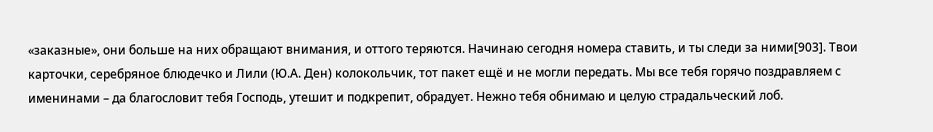«заказные», они больше на них обращают внимания, и оттого теряются. Начинаю сегодня номера ставить, и ты следи за ними[903]. Твои карточки, серебряное блюдечко и Лили (Ю.А. Ден) колокольчик, тот пакет ещё и не могли передать. Мы все тебя горячо поздравляем с именинами – да благословит тебя Господь, утешит и подкрепит, обрадует. Нежно тебя обнимаю и целую страдальческий лоб.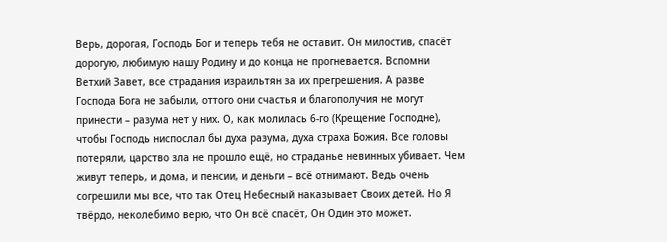Верь, дорогая, Господь Бог и теперь тебя не оставит. Он милостив, спасёт дорогую, любимую нашу Родину и до конца не прогневается. Вспомни Ветхий Завет, все страдания израильтян за их прегрешения. А разве Господа Бога не забыли, оттого они счастья и благополучия не могут принести – разума нет у них. О, как молилась 6‑го (Крещение Господне), чтобы Господь ниспослал бы духа разума, духа страха Божия. Все головы потеряли, царство зла не прошло ещё, но страданье невинных убивает. Чем живут теперь, и дома, и пенсии, и деньги – всё отнимают. Ведь очень согрешили мы все, что так Отец Небесный наказывает Своих детей. Но Я твёрдо, неколебимо верю, что Он всё спасёт, Он Один это может.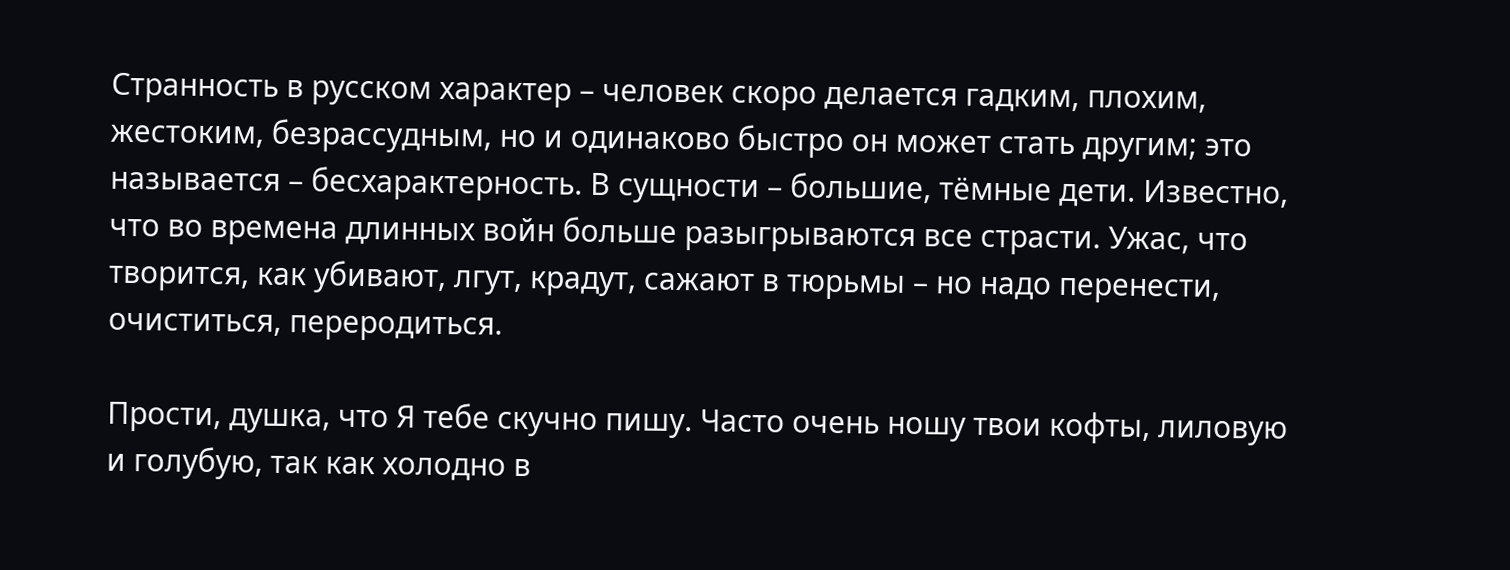Странность в русском характер – человек скоро делается гадким, плохим, жестоким, безрассудным, но и одинаково быстро он может стать другим; это называется – бесхарактерность. В сущности – большие, тёмные дети. Известно, что во времена длинных войн больше разыгрываются все страсти. Ужас, что творится, как убивают, лгут, крадут, сажают в тюрьмы – но надо перенести, очиститься, переродиться.

Прости, душка, что Я тебе скучно пишу. Часто очень ношу твои кофты, лиловую и голубую, так как холодно в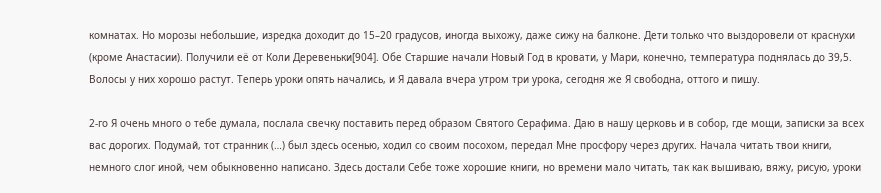комнатах. Но морозы небольшие, изредка доходит до 15–20 градусов, иногда выхожу, даже сижу на балконе. Дети только что выздоровели от краснухи (кроме Анастасии). Получили её от Коли Деревеньки[904]. Обе Старшие начали Новый Год в кровати, у Мари, конечно, температура поднялась до 39,5. Волосы у них хорошо растут. Теперь уроки опять начались, и Я давала вчера утром три урока, сегодня же Я свободна, оттого и пишу.

2‑го Я очень много о тебе думала, послала свечку поставить перед образом Святого Серафима. Даю в нашу церковь и в собор, где мощи, записки за всех вас дорогих. Подумай, тот странник (…) был здесь осенью, ходил со своим посохом, передал Мне просфору через других. Начала читать твои книги, немного слог иной, чем обыкновенно написано. Здесь достали Себе тоже хорошие книги, но времени мало читать, так как вышиваю, вяжу, рисую, уроки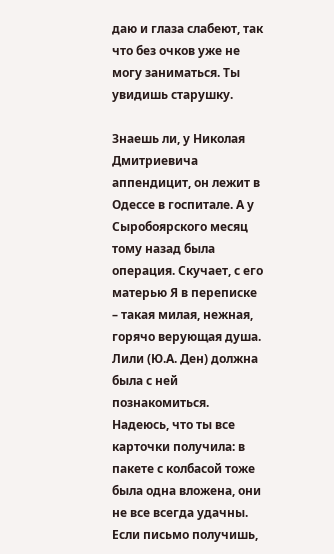даю и глаза слабеют, так что без очков уже не могу заниматься. Ты увидишь старушку.

Знаешь ли, у Николая Дмитриевича аппендицит, он лежит в Одессе в госпитале. А у Сыробоярского месяц тому назад была операция. Скучает, с его матерью Я в переписке – такая милая, нежная, горячо верующая душа. Лили (Ю.А. Ден) должна была с ней познакомиться. Надеюсь, что ты все карточки получила: в пакете с колбасой тоже была одна вложена, они не все всегда удачны. Если письмо получишь,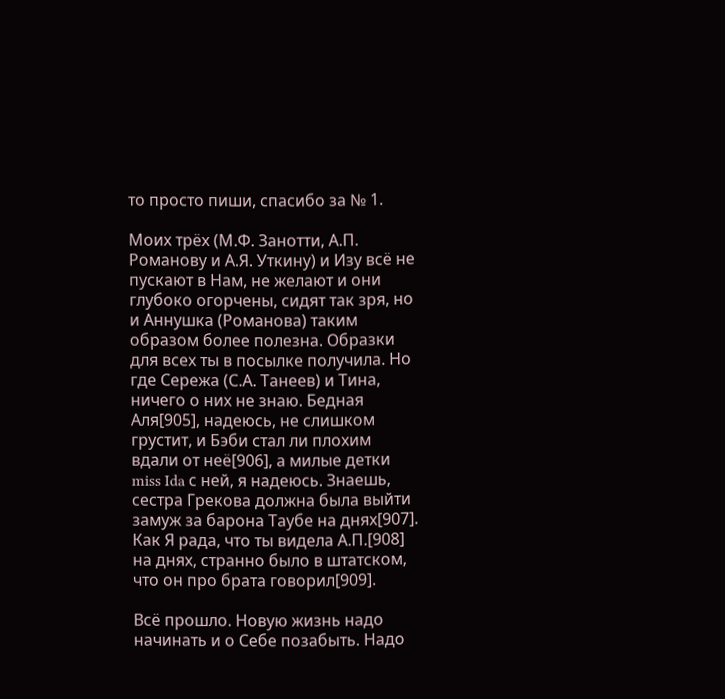то просто пиши, спасибо за № 1.

Моих трёх (М.Ф. Занотти, А.П. Романову и А.Я. Уткину) и Изу всё не пускают в Нам, не желают и они глубоко огорчены, сидят так зря, но и Аннушка (Романова) таким образом более полезна. Образки для всех ты в посылке получила. Но где Сережа (С.А. Танеев) и Тина, ничего о них не знаю. Бедная Аля[905], надеюсь, не слишком грустит, и Бэби стал ли плохим вдали от неё[906], а милые детки miss Ida с ней, я надеюсь. Знаешь, сестра Грекова должна была выйти замуж за барона Таубе на днях[907]. Как Я рада, что ты видела А.П.[908] на днях, странно было в штатском, что он про брата говорил[909].

Всё прошло. Новую жизнь надо начинать и о Себе позабыть. Надо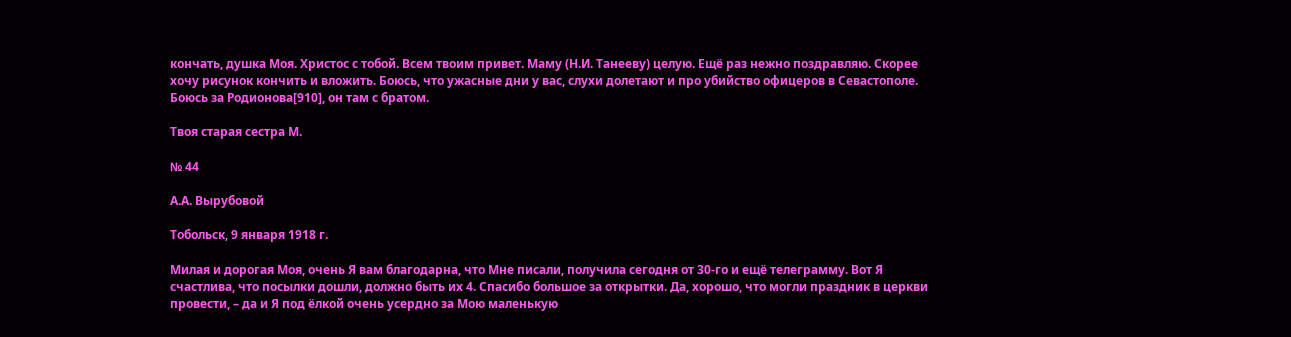кончать, душка Моя. Христос с тобой. Всем твоим привет. Маму (Н.И. Танееву) целую. Ещё раз нежно поздравляю. Скорее хочу рисунок кончить и вложить. Боюсь, что ужасные дни у вас, слухи долетают и про убийство офицеров в Севастополе. Боюсь за Родионова[910], он там с братом.

Твоя старая сестра М.

№ 44

А.А. Вырубовой

Тобольск, 9 января 1918 г.

Милая и дорогая Моя, очень Я вам благодарна, что Мне писали, получила сегодня от 30‑го и ещё телеграмму. Вот Я счастлива, что посылки дошли, должно быть их 4. Спасибо большое за открытки. Да, хорошо, что могли праздник в церкви провести, – да и Я под ёлкой очень усердно за Мою маленькую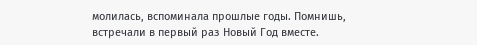молилась, вспоминала прошлые годы. Помнишь, встречали в первый раз Новый Год вместе.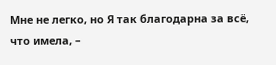Мне не легко, но Я так благодарна за всё, что имела, –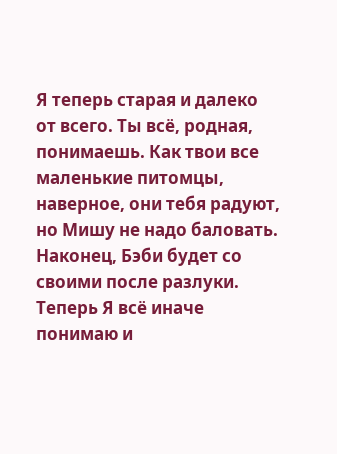Я теперь старая и далеко от всего. Ты всё, родная, понимаешь. Как твои все маленькие питомцы, наверное, они тебя радуют, но Мишу не надо баловать. Наконец, Бэби будет со своими после разлуки. Теперь Я всё иначе понимаю и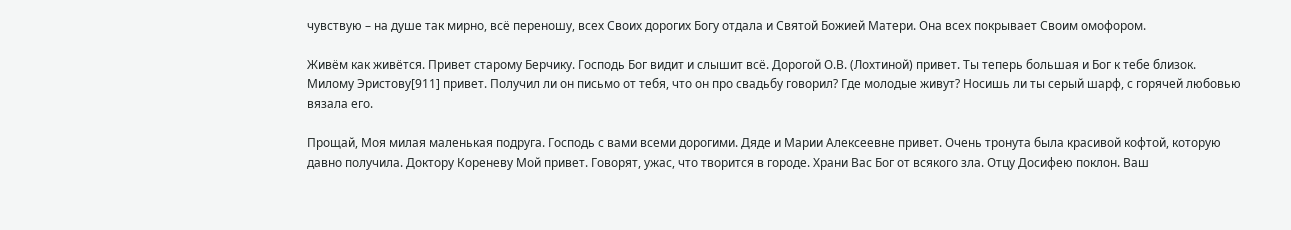чувствую – на душе так мирно, всё переношу, всех Своих дорогих Богу отдала и Святой Божией Матери. Она всех покрывает Своим омофором.

Живём как живётся. Привет старому Берчику. Господь Бог видит и слышит всё. Дорогой О.В. (Лохтиной) привет. Ты теперь большая и Бог к тебе близок. Милому Эристову[911] привет. Получил ли он письмо от тебя, что он про свадьбу говорил? Где молодые живут? Носишь ли ты серый шарф, с горячей любовью вязала его.

Прощай, Моя милая маленькая подруга. Господь с вами всеми дорогими. Дяде и Марии Алексеевне привет. Очень тронута была красивой кофтой, которую давно получила. Доктору Кореневу Мой привет. Говорят, ужас, что творится в городе. Храни Вас Бог от всякого зла. Отцу Досифею поклон. Ваш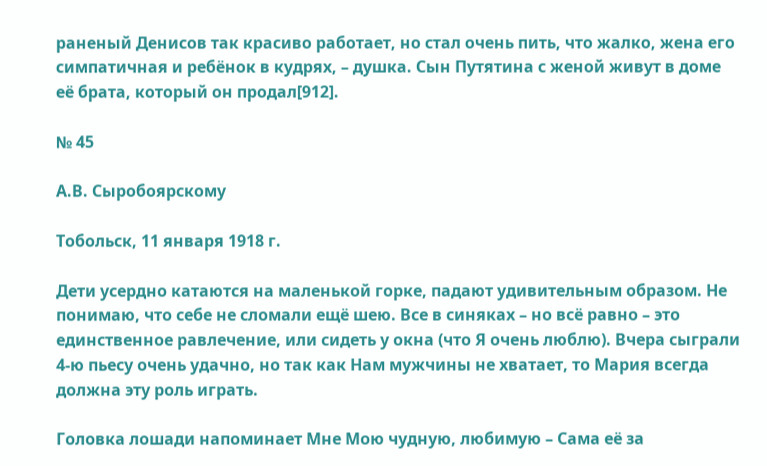раненый Денисов так красиво работает, но стал очень пить, что жалко, жена его симпатичная и ребёнок в кудрях, – душка. Сын Путятина с женой живут в доме её брата, который он продал[912].

№ 45

А.В. Сыробоярскому

Тобольск, 11 января 1918 г.

Дети усердно катаются на маленькой горке, падают удивительным образом. Не понимаю, что себе не сломали ещё шею. Все в синяках – но всё равно – это единственное равлечение, или сидеть у окна (что Я очень люблю). Вчера сыграли 4‑ю пьесу очень удачно, но так как Нам мужчины не хватает, то Мария всегда должна эту роль играть.

Головка лошади напоминает Мне Мою чудную, любимую – Сама её за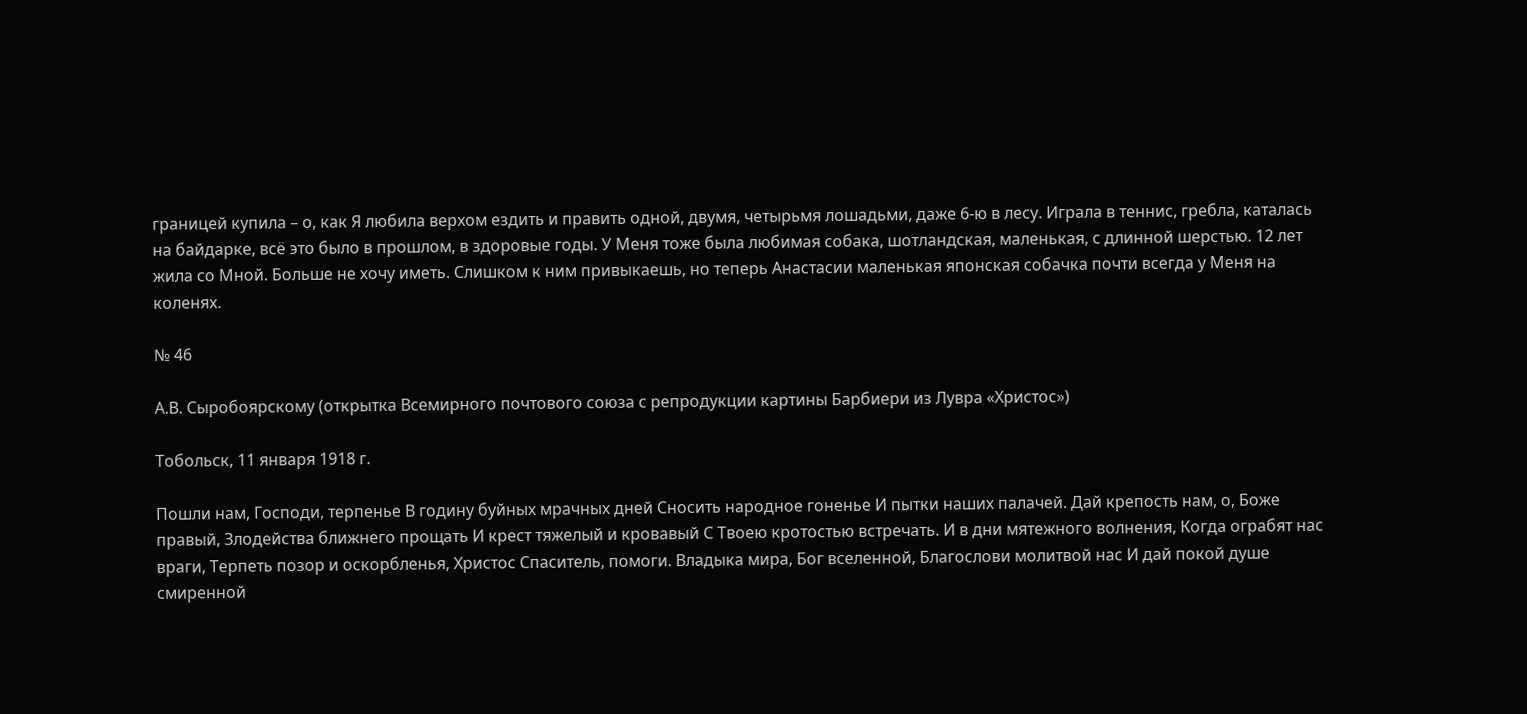границей купила – о, как Я любила верхом ездить и править одной, двумя, четырьмя лошадьми, даже 6‑ю в лесу. Играла в теннис, гребла, каталась на байдарке, всё это было в прошлом, в здоровые годы. У Меня тоже была любимая собака, шотландская, маленькая, с длинной шерстью. 12 лет жила со Мной. Больше не хочу иметь. Слишком к ним привыкаешь, но теперь Анастасии маленькая японская собачка почти всегда у Меня на коленях.

№ 46

А.В. Сыробоярскому (открытка Всемирного почтового союза с репродукции картины Барбиери из Лувра «Христос»)

Тобольск, 11 января 1918 г.

Пошли нам, Господи, терпенье В годину буйных мрачных дней Сносить народное гоненье И пытки наших палачей. Дай крепость нам, о, Боже правый, Злодейства ближнего прощать И крест тяжелый и кровавый С Твоею кротостью встречать. И в дни мятежного волнения, Когда ограбят нас враги, Терпеть позор и оскорбленья, Христос Спаситель, помоги. Владыка мира, Бог вселенной, Благослови молитвой нас И дай покой душе смиренной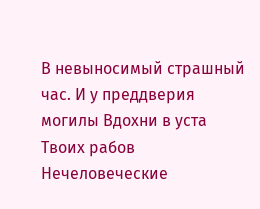В невыносимый страшный час. И у преддверия могилы Вдохни в уста Твоих рабов Нечеловеческие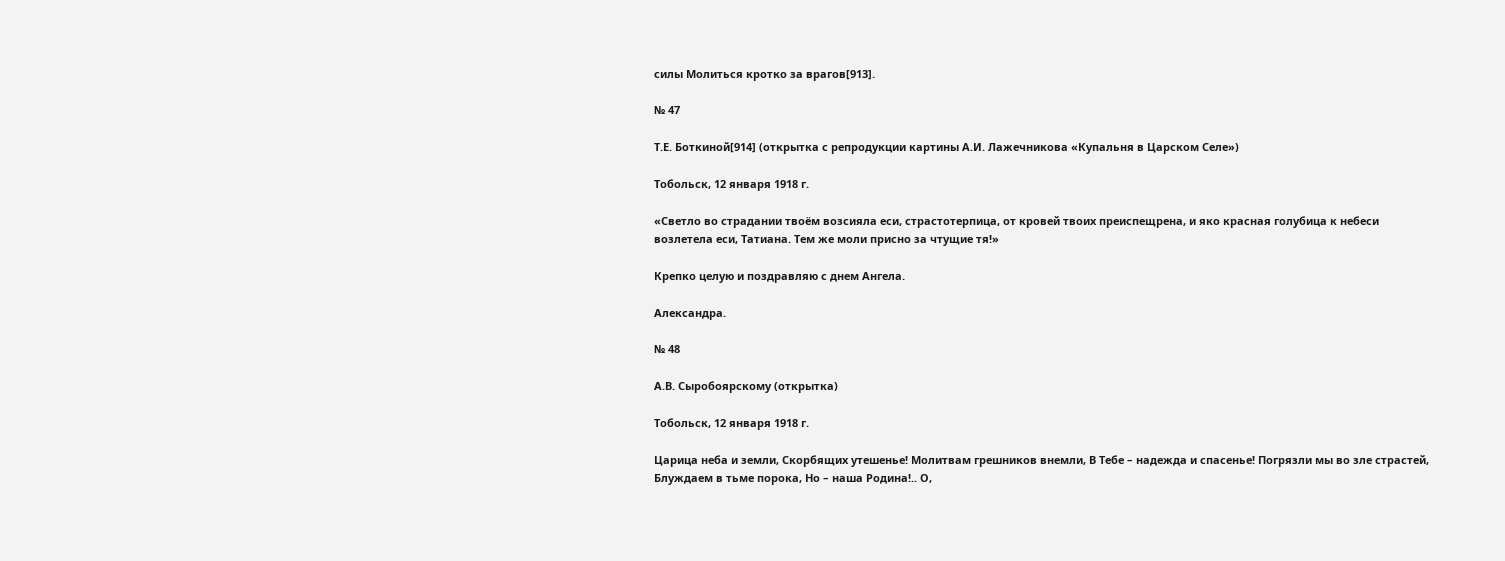силы Молиться кротко за врагов[913].

№ 47

Т.Е. Боткиной[914] (открытка с репродукции картины А.И. Лажечникова «Купальня в Царском Селе»)

Тобольск, 12 января 1918 г.

«Светло во страдании твоём возсияла еси, страстотерпица, от кровей твоих преиспещрена, и яко красная голубица к небеси возлетела еси, Татиана. Тем же моли присно за чтущие тя!»

Крепко целую и поздравляю с днем Ангела.

Александра.

№ 48

А.В. Сыробоярскому (открытка)

Тобольск, 12 января 1918 г.

Царица неба и земли, Скорбящих утешенье! Молитвам грешников внемли, В Тебе – надежда и спасенье! Погрязли мы во зле страстей, Блуждаем в тьме порока, Но – наша Родина!.. О,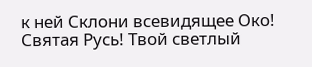к ней Склони всевидящее Око! Святая Русь! Твой светлый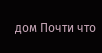дом Почти что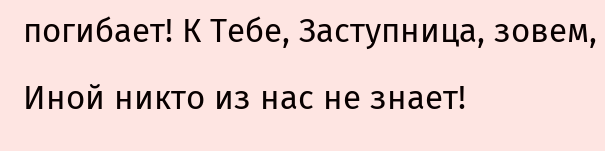погибает! К Тебе, Заступница, зовем, Иной никто из нас не знает!